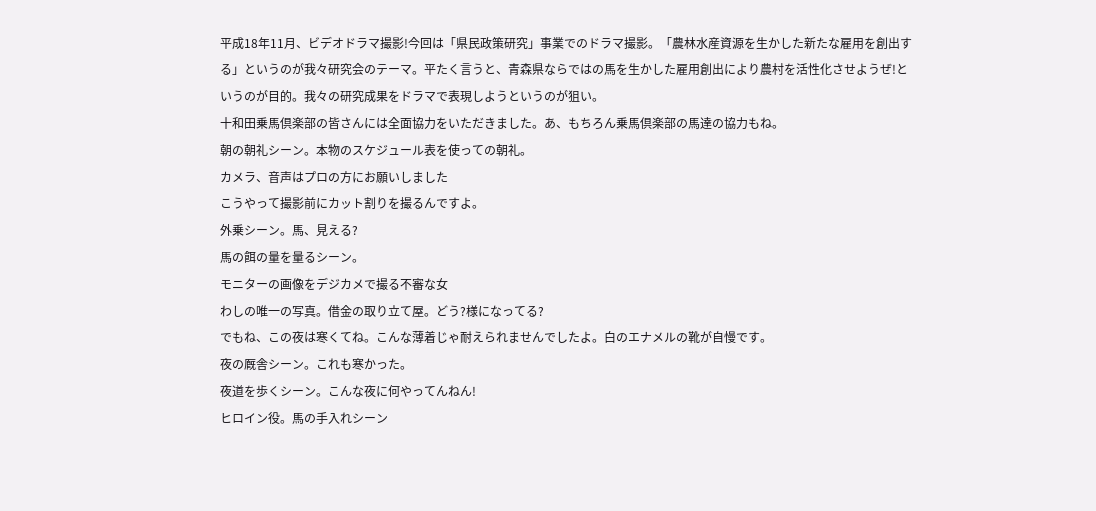平成18年11月、ビデオドラマ撮影!今回は「県民政策研究」事業でのドラマ撮影。「農林水産資源を生かした新たな雇用を創出する」というのが我々研究会のテーマ。平たく言うと、青森県ならではの馬を生かした雇用創出により農村を活性化させようぜ!というのが目的。我々の研究成果をドラマで表現しようというのが狙い。
十和田乗馬倶楽部の皆さんには全面協力をいただきました。あ、もちろん乗馬倶楽部の馬達の協力もね。
朝の朝礼シーン。本物のスケジュール表を使っての朝礼。
カメラ、音声はプロの方にお願いしました
こうやって撮影前にカット割りを撮るんですよ。
外乗シーン。馬、見える?
馬の餌の量を量るシーン。
モニターの画像をデジカメで撮る不審な女
わしの唯一の写真。借金の取り立て屋。どう?様になってる?
でもね、この夜は寒くてね。こんな薄着じゃ耐えられませんでしたよ。白のエナメルの靴が自慢です。
夜の厩舎シーン。これも寒かった。
夜道を歩くシーン。こんな夜に何やってんねん!
ヒロイン役。馬の手入れシーン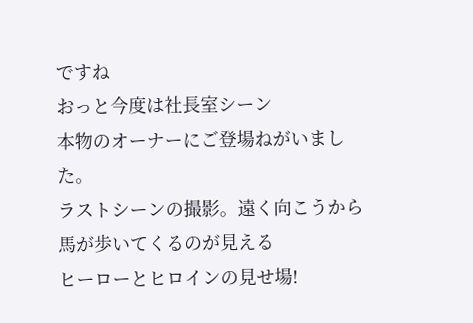ですね
おっと今度は社長室シーン
本物のオーナーにご登場ねがいました。
ラストシーンの撮影。遠く向こうから馬が歩いてくるのが見える
ヒーローとヒロインの見せ場!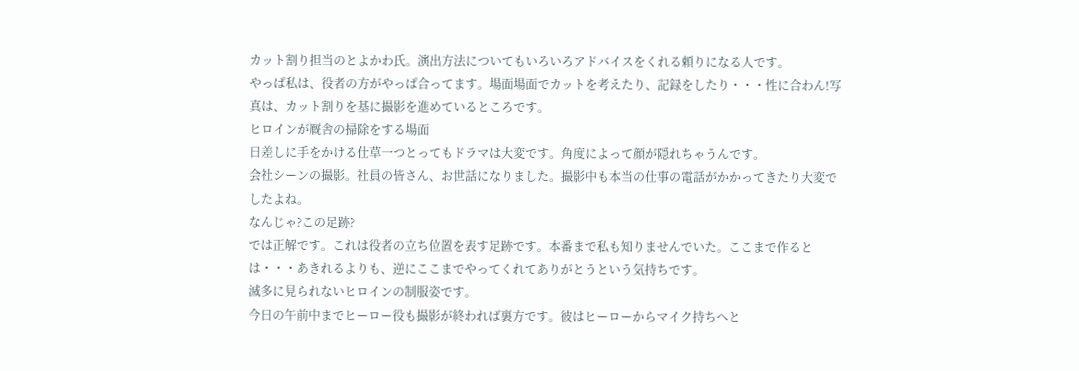カット割り担当のとよかわ氏。演出方法についてもいろいろアドバイスをくれる頼りになる人です。
やっぱ私は、役者の方がやっぱ合ってます。場面場面でカットを考えたり、記録をしたり・・・性に合わん!写真は、カット割りを基に撮影を進めているところです。
ヒロインが厩舎の掃除をする場面
日差しに手をかける仕草一つとってもドラマは大変です。角度によって顔が隠れちゃうんです。
会社シーンの撮影。社員の皆さん、お世話になりました。撮影中も本当の仕事の電話がかかってきたり大変でしたよね。
なんじゃ?この足跡?
では正解です。これは役者の立ち位置を表す足跡です。本番まで私も知りませんでいた。ここまで作るとは・・・あきれるよりも、逆にここまでやってくれてありがとうという気持ちです。
滅多に見られないヒロインの制服姿です。
今日の午前中までヒーロー役も撮影が終われば裏方です。彼はヒーローからマイク持ちへと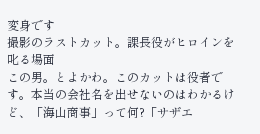変身です
撮影のラストカット。課長役がヒロインを叱る場面
この男。とよかわ。このカットは役者です。本当の会社名を出せないのはわかるけど、「海山商事」って何?「サザエ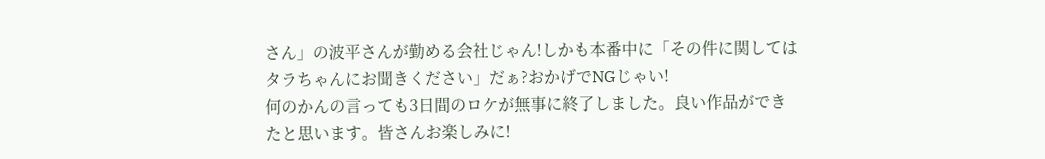さん」の波平さんが勤める会社じゃん!しかも本番中に「その件に関してはタラちゃんにお聞きください」だぁ?おかげでNGじゃい!
何のかんの言っても3日間のロケが無事に終了しました。良い作品ができたと思います。皆さんお楽しみに!